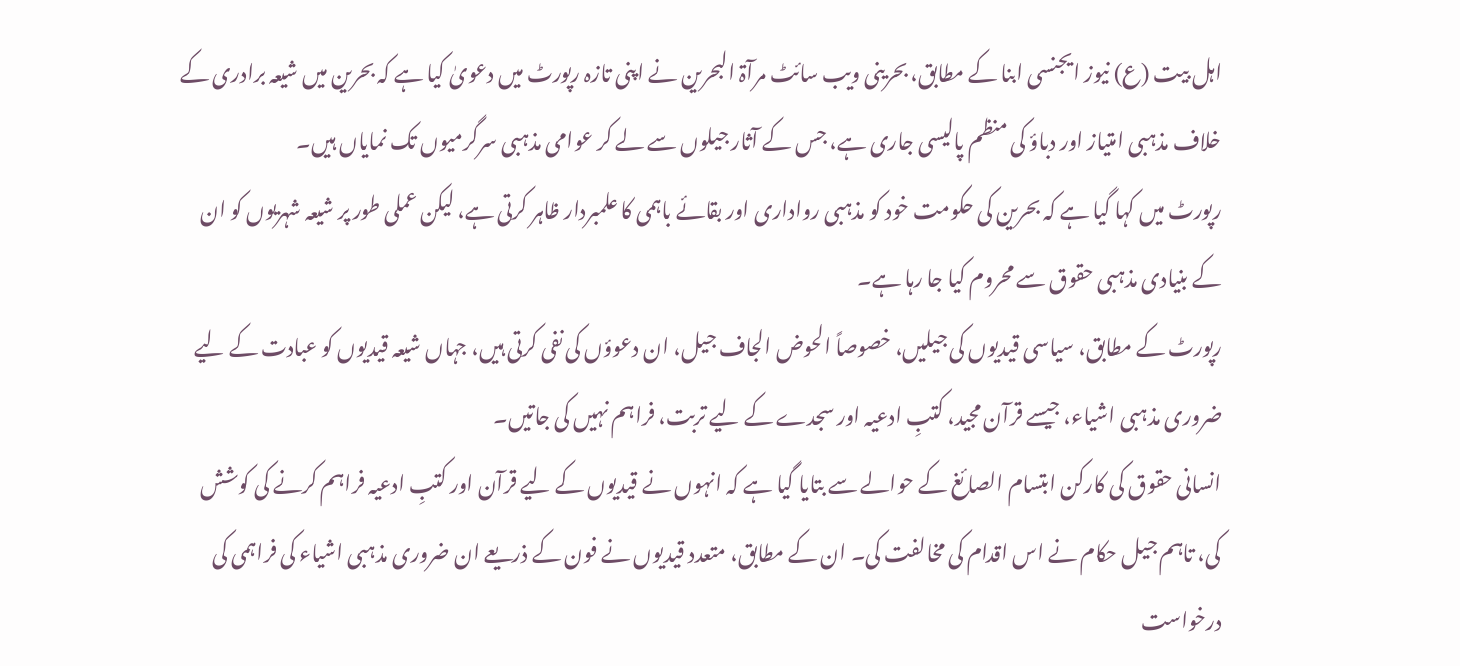اہل بیت (ع) نیوز ایجنسی ابنا کے مطابق، بحرینی ویب سائٹ مرآۃ البحرین نے اپنی تازہ رپورٹ میں دعویٰ کیا ہے کہ بحرین میں شیعہ برادری کے خلاف مذہبی امتیاز اور دباؤ کی منظم پالیسی جاری ہے، جس کے آثار جیلوں سے لے کر عوامی مذہبی سرگرمیوں تک نمایاں ہیں۔
رپورٹ میں کہا گیا ہے کہ بحرین کی حکومت خود کو مذہبی رواداری اور بقائے باہمی کا علمبردار ظاہر کرتی ہے، لیکن عملی طور پر شیعہ شہریوں کو ان کے بنیادی مذہبی حقوق سے محروم کیا جا رہا ہے۔
رپورٹ کے مطابق، سیاسی قیدیوں کی جیلیں، خصوصاً الحوض الجاف جیل، ان دعوؤں کی نفی کرتی ہیں، جہاں شیعہ قیدیوں کو عبادت کے لیے ضروری مذہبی اشیاء، جیسے قرآن مجید، کتبِ ادعیہ اور سجدے کے لیے تربت، فراہم نہیں کی جاتیں۔
انسانی حقوق کی کارکن ابتسام الصائغ کے حوالے سے بتایا گیا ہے کہ انہوں نے قیدیوں کے لیے قرآن اور کتبِ ادعیہ فراہم کرنے کی کوشش کی، تاہم جیل حکام نے اس اقدام کی مخالفت کی۔ ان کے مطابق، متعدد قیدیوں نے فون کے ذریعے ان ضروری مذہبی اشیاء کی فراہمی کی درخواست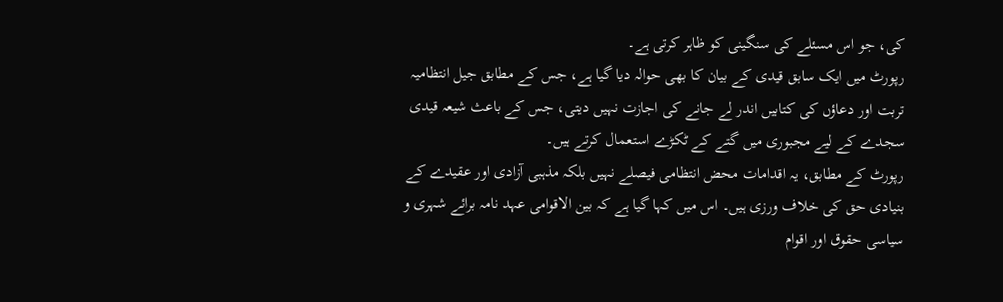کی، جو اس مسئلے کی سنگینی کو ظاہر کرتی ہے۔
رپورٹ میں ایک سابق قیدی کے بیان کا بھی حوالہ دیا گیا ہے، جس کے مطابق جیل انتظامیہ تربت اور دعاؤں کی کتابیں اندر لے جانے کی اجازت نہیں دیتی، جس کے باعث شیعہ قیدی سجدے کے لیے مجبوری میں گتے کے ٹکڑے استعمال کرتے ہیں۔
رپورٹ کے مطابق، یہ اقدامات محض انتظامی فیصلے نہیں بلکہ مذہبی آزادی اور عقیدے کے بنیادی حق کی خلاف ورزی ہیں۔ اس میں کہا گیا ہے کہ بین الاقوامی عہد نامہ برائے شہری و سیاسی حقوق اور اقوام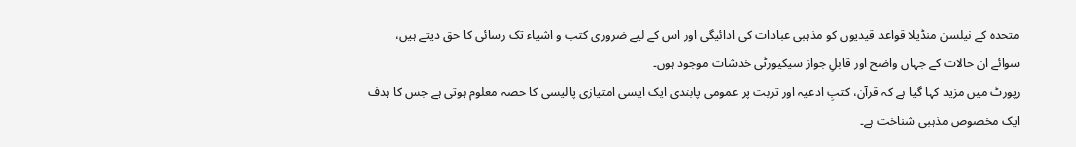متحدہ کے نیلسن منڈیلا قواعد قیدیوں کو مذہبی عبادات کی ادائیگی اور اس کے لیے ضروری کتب و اشیاء تک رسائی کا حق دیتے ہیں، سوائے ان حالات کے جہاں واضح اور قابلِ جواز سیکیورٹی خدشات موجود ہوں۔
رپورٹ میں مزید کہا گیا ہے کہ قرآن، کتبِ ادعیہ اور تربت پر عمومی پابندی ایک ایسی امتیازی پالیسی کا حصہ معلوم ہوتی ہے جس کا ہدف ایک مخصوص مذہبی شناخت ہے۔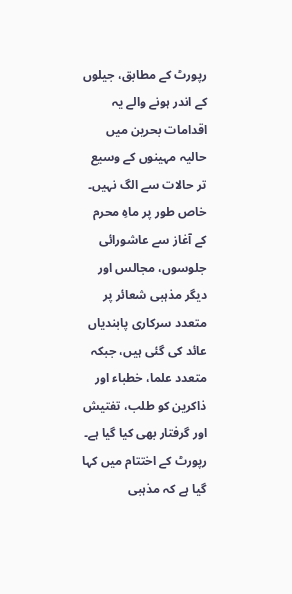رپورٹ کے مطابق، جیلوں کے اندر ہونے والے یہ اقدامات بحرین میں حالیہ مہینوں کے وسیع تر حالات سے الگ نہیں۔ خاص طور پر ماہِ محرم کے آغاز سے عاشورائی جلوسوں، مجالس اور دیگر مذہبی شعائر پر متعدد سرکاری پابندیاں عائد کی گئی ہیں، جبکہ متعدد علما، خطباء اور ذاکرین کو طلب، تفتیش اور گرفتار بھی کیا گیا ہے۔
رپورٹ کے اختتام میں کہا گیا ہے کہ مذہبی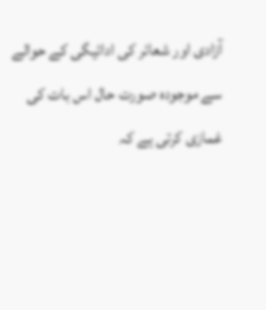آزادی اور شعائر کی ادائیگی کے حوالے سے موجودہ صورت حال اس بات کی غمازی کرتی ہے کہ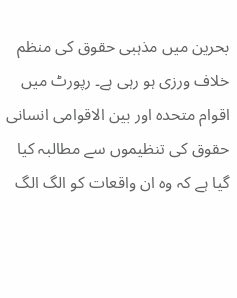بحرین میں مذہبی حقوق کی منظم خلاف ورزی ہو رہی ہے۔ رپورٹ میں اقوام متحدہ اور بین الاقوامی انسانی حقوق کی تنظیموں سے مطالبہ کیا گیا ہے کہ وہ ان واقعات کو الگ الگ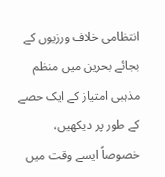انتظامی خلاف ورزیوں کے بجائے بحرین میں منظم مذہبی امتیاز کے ایک حصے کے طور پر دیکھیں، خصوصاً ایسے وقت میں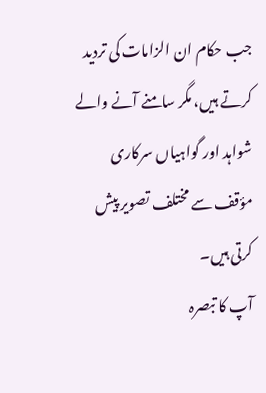جب حکام ان الزامات کی تردید کرتے ہیں، مگر سامنے آنے والے شواہد اور گواہیاں سرکاری مؤقف سے مختلف تصویر پیش کرتی ہیں۔
آپ کا تبصرہ